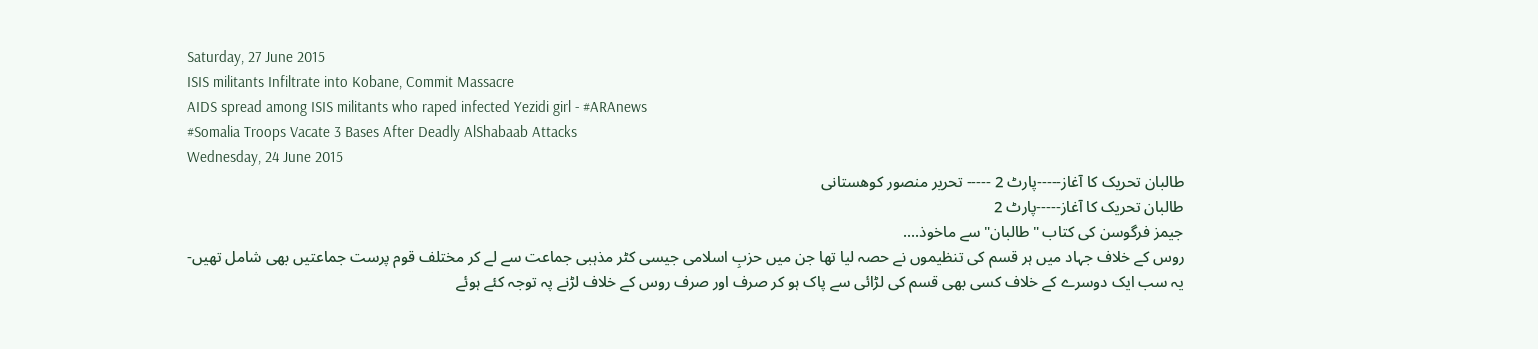Saturday, 27 June 2015
ISIS militants Infiltrate into Kobane, Commit Massacre
AIDS spread among ISIS militants who raped infected Yezidi girl - #ARAnews
#Somalia Troops Vacate 3 Bases After Deadly AlShabaab Attacks
Wednesday, 24 June 2015
طالبان تحریک کا آغاز-----پارٹ 2 ----- تحریر منصور کوھستانی
طالبان تحریک کا آغاز-----پارٹ 2
جیمز فرگوسن کی کتاب "طالبان" سے ماخوذ....
روس کے خلاف جہاد میں ہر قسم کی تنظیموں نے حصہ لیا تھا جن میں حزبِ اسلامی جیسی کٹر مذہبی جماعت سے لے کر مختلف قوم پرست جماعتیں بھی شامل تھیں-
یہ سب ایک دوسرے کے خلاف کسی بھی قسم کی لڑائی سے پاک ہو کر صرف اور صرف روس کے خلاف لڑنے پہ توجہ کئے ہوئے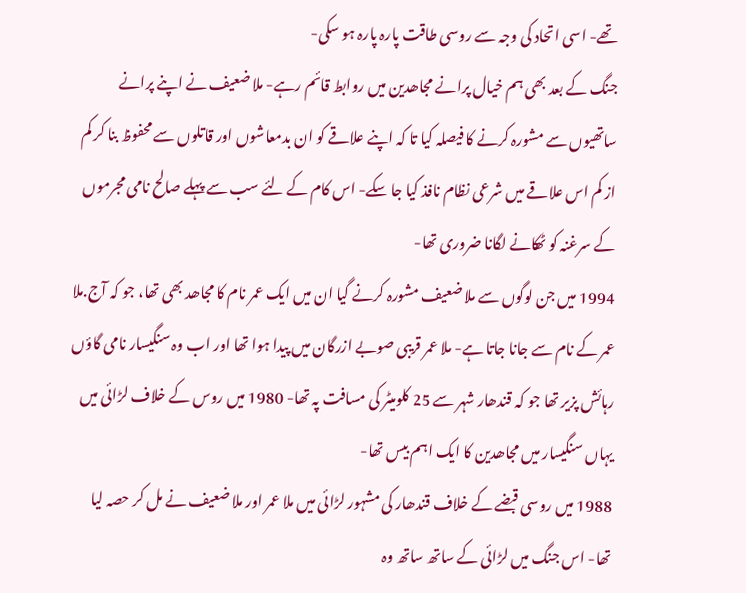تھے- اسی اتحاد کی وجہ سے روسی طاقت پارہ پارہ ہو سکی-
جنگ کے بعد بھی ہم خیال پرانے مجاھدین میں روابط قائم رہے- ملا ضعیف نے اپنے پرانے ساتھیوں سے مشورہ کرنے کا فیصلہ کیا تا کہ اپنے علاقے کو ان بدمعاشوں اور قاتلوں سے محفوظ بنا کر کم از کم اس علاقے میں شرعی نظام نافذ کیا جا سکے- اس کام کے لئے سب سے پہلے صالح نامی مجرموں کے سرغنہ کو ٹھکانے لگانا ضروری تھا-
1994 میں جن لوگوں سے ملا ضعیف مشورہ کرنے گیا ان میں ایک عمر نام کا مجاھد بھی تھا، جو کہ آج.ملا عمر کے نام سے جانا جاتا ہے- ملا عمر قریبی صوبے ازرگان میں پیدا ہوا تھا اور اب وہ سنگیسار نامی گاؤں رہائش پزیر تھا جو کہ قندھار شہر سے 25 کلومیٹر کی مسافت پہ تھا- 1980 میں روس کے خلاف لڑائی میں یہاں سنگیسار میں مجاھدین کا ایک اہم بیس تھا-
1988 میں روسی قبضے کے خلاف قندھار کی مشہور لڑائی میں ملا عمر اور ملا ضعیف نے مل کر حصہ لیا تھا- اس جنگ میں لڑائی کے ساتھ ساتھ وہ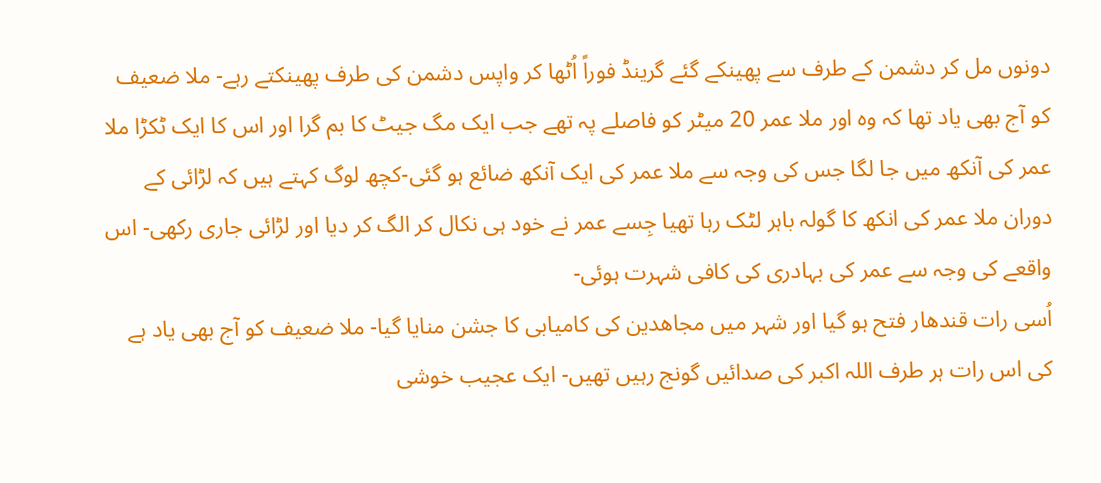دونوں مل کر دشمن کے طرف سے پھینکے گئے گرینڈ فوراً اُٹھا کر واپس دشمن کی طرف پھینکتے رہے- ملا ضعیف کو آج بھی یاد تھا کہ وہ اور ملا عمر 20 میٹر کو فاصلے پہ تھے جب ایک مگ جیٹ کا بم گرا اور اس کا ایک ٹکڑا ملا عمر کی آنکھ میں جا لگا جس کی وجہ سے ملا عمر کی ایک آنکھ ضائع ہو گئی-کچھ لوگ کہتے ہیں کہ لڑائی کے دوران ملا عمر کی انکھ کا گولہ باہر لٹک رہا تھیا جِسے عمر نے خود ہی نکال کر الگ کر دیا اور لڑائی جاری رکھی- اس واقعے کی وجہ سے عمر کی بہادری کی کافی شہرت ہوئی-
اُسی رات قندھار فتح ہو گیا اور شہر میں مجاھدین کی کامیابی کا جشن منایا گیا- ملا ضعیف کو آج بھی یاد ہے کی اس رات ہر طرف اللہ اکبر کی صدائیں گونج رہیں تھیں- ایک عجیب خوشی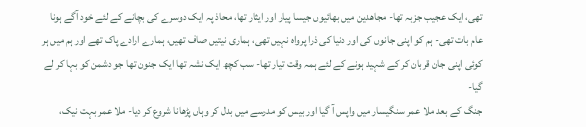تھی، ایک عجیب جزبہ تھا- مجاھدین میں بھائیوں جیسا پیار اور ایثار تھا، محاذ پہ ایک دوسرے کی بچانے کے لئے خود آگے ہونا عام بات تھی- ہم کو اپنی جانوں کی اور دنیا کی ذرا پرواہ نہیں تھی، ہماری نیتیں صاف تھیں، ہمارے ارادے پاک تھے اور ہم میں ہر کوئی اپنی جان قربان کر کے شہید ہونے کے لئے ہمہ وقت تیار تھا- سب کچھ ایک نشہ تھا ایک جنون تھا جو دشمن کو بہا کر لے گیا-
جنگ کے بعد ملا عمر سنگیسار میں واپس آ گیا اور بیس کو مدرسے میں بدل کر وہاں پڑھانا شروع کر دیا- ملا عمر بہت نیک،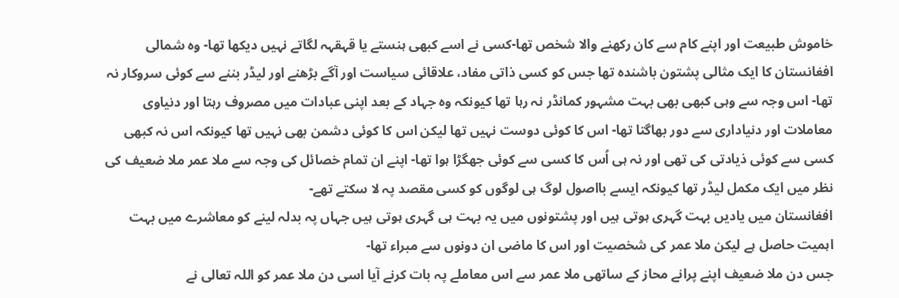خاموش طبیعت اور اپنے کام سے کان رکھنے والا شخص تھا-کسی نے اسے کبھی ہنستے یا قہقہہ لگاتے نہیں دیکھا تھا- وہ شمالی افغانستان کا ایک مثالی پشتون باشندہ تھا جس کو کسی ذاتی مفاد، علاقائی سیاست اور آگے بڑھنے اور لیڈر بننے سے کوئی سروکار نہ تھا- اس وجہ سے وہی کبھی بھی بہت مشہور کمانڈر نہ رہا تھا کیونکہ وہ جہاد کے بعد اپنی عبادات میں مصروف رہتا اور دنیاوی معاملات اور دنیاداری سے دور بھاگتا تھا- اس کا کوئی دوست نہیں تھا لیکن اس کا کوئی دشمن بھی نہیں تھا کیونکہ اس نہ کبھی کسی سے کوئی ذیادتی کی تھی اور نہ ہی اُس کا کسی سے کوئی جھگڑا ہوا تھا- اپنے ان تمام خصائل کی وجہ سے ملا عمر ملا ضعیف کی نظر میں ایک مکمل لیڈر تھا کیونکہ ایسے بااصول لوگ ہی لوگوں کو کسی مقصد پہ لا سکتے تھے-
افغانستان میں یادیں بہت گہری ہوتی ہیں اور پشتونوں میں یہ بہت ہی گہری ہوتی ہیں جہاں پہ بدلہ لینے کو معاشرے میں بہت اہمیت حاصل ہے لیکن ملا عمر کی شخصیت اور اس کا ماضی ان دونوں سے مبراء تھا-
جس دن ملا ضعیف اپنے پرانے محاز کے ساتھی ملا عمر سے اس معاملے پہ بات کرنے آیا اسی دن ملا عمر کو اللہ تعالی نے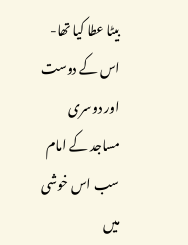بیٹا عطا کیا تھا- اس کے دوست اور دوسری مساجد کے امام سب اس خوشی میں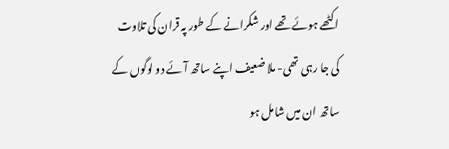اکٹھے ہوئے تھے اور شکرانے کے طور پہ قران کی تلاوت کی جا رہی تھی- ملا ضعیف اپنے ساتھ آئے دو لوگوں کے ساتھ ان میں شامل ہو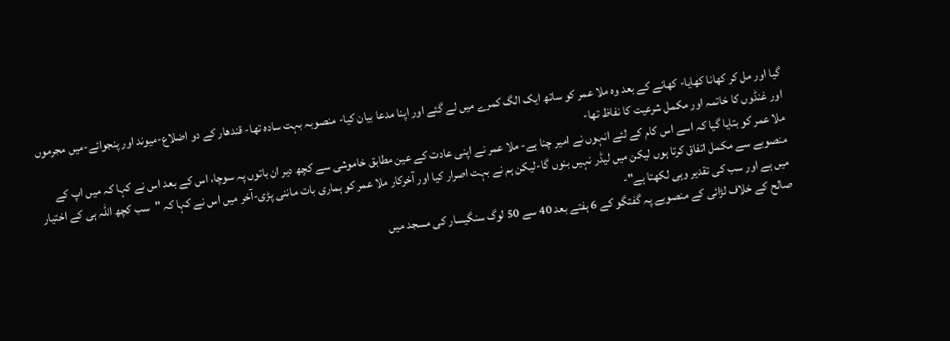گیا اور مل کر کھانا کھایا- کھانے کے بعد وہ ملا عمر کو ساتھ ایک الگ کمرے میں لے گئے اور اپنا مدعا بیان کیا- منصوبہ بہت سادہ تھا- قندھار کے دو اضلاع-میوند اور پنجوائے-میں مجرموں اور غنڈوں کا خاتمہ اور مکمل شرعیت کا نفاظ تھا-
ملا عمر کو بتایا گیا کہ اسے اس کام کے لئے انہوں نے امیر چنا ہے- ملا عمر نے اپنی عادت کے عین مطابق خاموشی سے کچھ دیر ان باتوں پہ سوچا، اس کے بعد اس نے کہا کہ میں اپ کے منصوبے سے مکمل اتفاق کرتا ہوں لیکن میں لیڈر نہیں بنوں گا-لیکن ہم نے بہت اصرار کیا اور آخرکار ملا عمر کو ہماری بات ماننی پڑی-آخر میں اس نے کہا کہ "سب کچھ اللہ ہی کے اختیار میں ہے اور سب کی تقدیر وہی لکھتا ہے"-
صالح کے خلاف لڑائی کے منصوبے پہ گفتگو کے 6 ہفتے بعد 40 سے 50 لوگ سنگیسار کی مسجد میں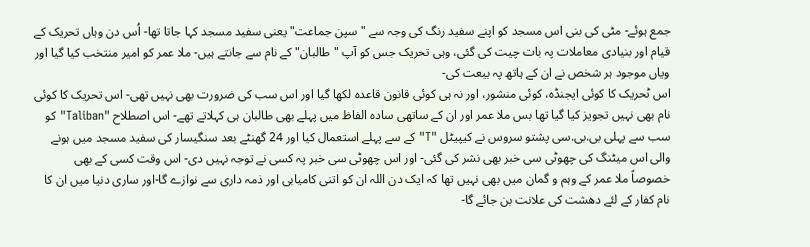جمع ہوئے- مٹی کی بنی اس مسجد کو اپنے سفید رنگ کی وجہ سے "سپن جماعت" یعنی سفید مسجد کہا جاتا تھا- اُس دن وہاں تحریک کے قیام اور بنیادی معاملات پہ بات چیت کی گئی، وہی تحریک جس کو آپ "طالبان" کے نام سے جانتے ہیں- ملا عمر کو امیر منتخب کیا گیا اور ویاں موجود ہر شخص نے ان کے ہاتھ پہ بیعت کی-
اس ٹحریک کا کوئی ایجنڈہ، کوئی منشور، اور نہ ہی کوئی قانون قاعدہ لکھا گیا اور اس سب کی ضرورت بھی نہیں تھی- اس تحریک کا کوئی نام بھی نہیں تجویز کیا گیا تھا بس ملا عمر اور ان کے ساتھی سادہ الفاظ میں پہلے بھی طالبان ہی کہلاتے تھے- اس اصطلاح "Taliban" کو سب سے پہلی بی.بی.سی پشتو سروس نے کیپیٹل "T" کے سے پہلے استعمال کیا اور 24 گھنٹے بعد سنگیسار کی سفید مسجد میں ہونے والی اس میٹنگ کی چھوٹی سی خبر بھی نشر کی گئی- اور اس چھوٹی سی خبر پہ کسی نے توجہ نہیں دی- اس وقت کسی کے بھی خصوصاً ملا عمر کے وہم و گمان میں بھی نہیں تھا کہ ایک دن اللہ ان کو اتنی کامیابی اور ذمہ داری سے نوازے گا-اور ساری دنیا میں ان کا نام کفار کے لئے دھشت کی علانت بن جائے گا-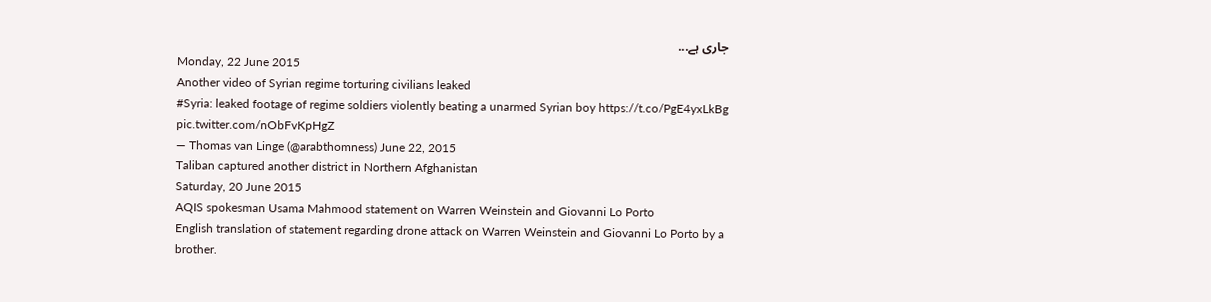جاری ہے...
Monday, 22 June 2015
Another video of Syrian regime torturing civilians leaked
#Syria: leaked footage of regime soldiers violently beating a unarmed Syrian boy https://t.co/PgE4yxLkBg pic.twitter.com/nObFvKpHgZ
— Thomas van Linge (@arabthomness) June 22, 2015
Taliban captured another district in Northern Afghanistan
Saturday, 20 June 2015
AQIS spokesman Usama Mahmood statement on Warren Weinstein and Giovanni Lo Porto
English translation of statement regarding drone attack on Warren Weinstein and Giovanni Lo Porto by a brother.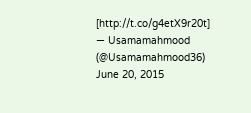[http://t.co/g4etX9r20t]
— Usamamahmood (@Usamamahmood36) June 20, 2015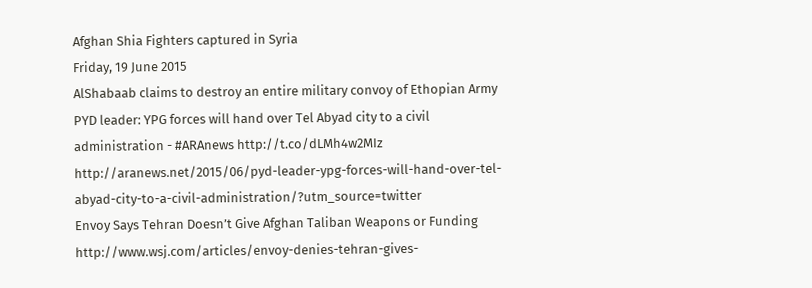Afghan Shia Fighters captured in Syria
Friday, 19 June 2015
AlShabaab claims to destroy an entire military convoy of Ethopian Army
PYD leader: YPG forces will hand over Tel Abyad city to a civil administration - #ARAnews http://t.co/dLMh4w2MIz
http://aranews.net/2015/06/pyd-leader-ypg-forces-will-hand-over-tel-abyad-city-to-a-civil-administration/?utm_source=twitter
Envoy Says Tehran Doesn’t Give Afghan Taliban Weapons or Funding
http://www.wsj.com/articles/envoy-denies-tehran-gives-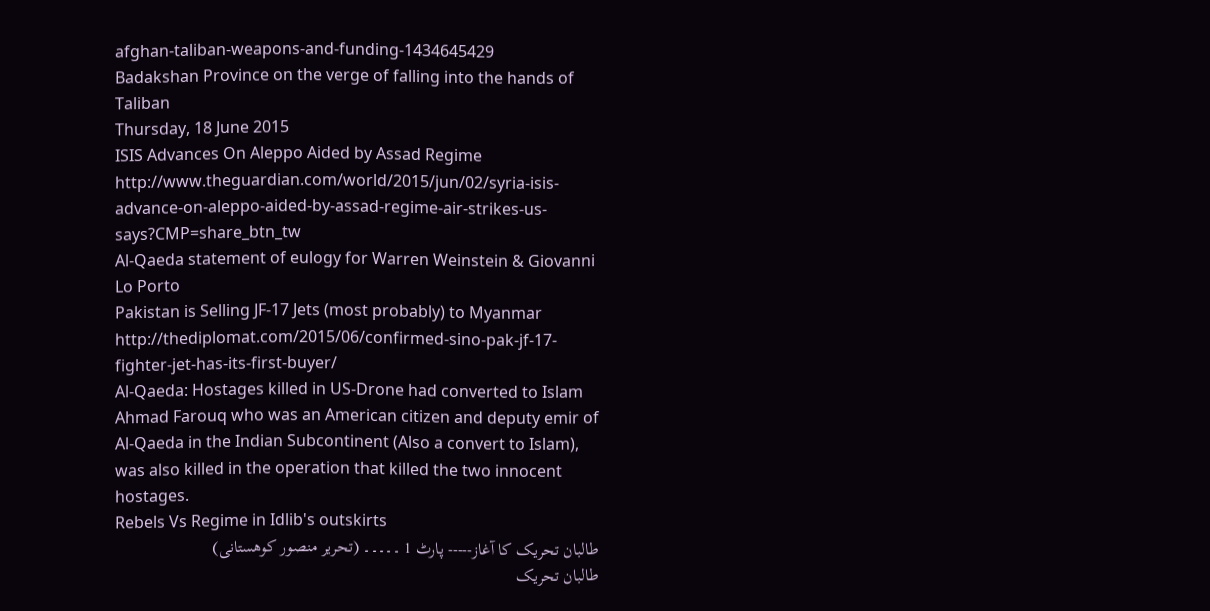afghan-taliban-weapons-and-funding-1434645429
Badakshan Province on the verge of falling into the hands of Taliban
Thursday, 18 June 2015
ISIS Advances On Aleppo Aided by Assad Regime
http://www.theguardian.com/world/2015/jun/02/syria-isis-advance-on-aleppo-aided-by-assad-regime-air-strikes-us-says?CMP=share_btn_tw
Al-Qaeda statement of eulogy for Warren Weinstein & Giovanni Lo Porto
Pakistan is Selling JF-17 Jets (most probably) to Myanmar
http://thediplomat.com/2015/06/confirmed-sino-pak-jf-17-fighter-jet-has-its-first-buyer/
Al-Qaeda: Hostages killed in US-Drone had converted to Islam
Ahmad Farouq who was an American citizen and deputy emir of Al-Qaeda in the Indian Subcontinent (Also a convert to Islam), was also killed in the operation that killed the two innocent hostages.
Rebels Vs Regime in Idlib's outskirts
طالبان تحریک کا آغاز----- پارٹ 1 ۔۔۔۔۔ (تحریر منصور کوھستانی)
طالبان تحریک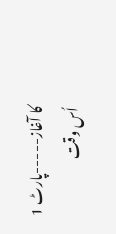کا آغاز-----پارٹ 1
اُس وقت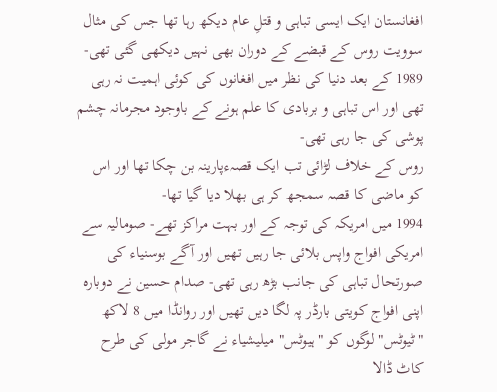افغانستان ایک ایسی تباہی و قتلِ عام دیکھ رہا تھا جس کی مثال سوویت روس کے قبضے کے دوران بھی نہیں دیکھی گئی تھی- 1989 کے بعد دنیا کی نظر میں افغانوں کی کوئی اہمیت نہ رہی تھی اور اس تباہی و بربادی کا علم ہونے کے باوجود مجرمانہ چشم پوشی کی جا رہی تھی-
روس کے خلاف لڑائی تب ایک قصہءپارینہ بن چکا تھا اور اس کو ماضی کا قصہ سمجھ کر ہی بھلا دیا گیا تھا-
1994 میں امریکہ کی توجہ کے اور بہت مراکز تھے- صومالیہ سے امریکی افواج واپس بلائی جا رہیں تھیں اور آگے بوسنیاء کی صورتحال تباہی کی جانب بڑھ رہی تھی- صدام حسین نے دوبارہ اپنی افواج کویتی بارڈر پہ لگا دیں تھیں اور روانڈا میں 8 لاکھ "ٹیوٹس" لوگوں کو "ہیوٹس" میلیشیاء نے گاجر مولی کی طرح کاٹ ڈالا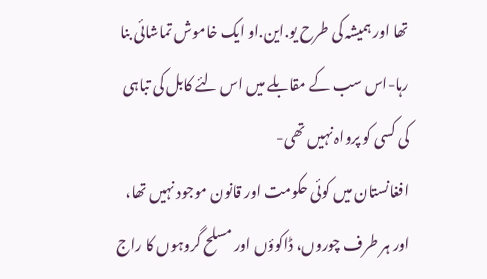تھا اور ہمیشہ کی طرح یو.این.او ایک خاموش تماشائی بنا رہا-اس سب کے مقابلے میں اس لئے کابل کی تباہی کی کسی کو پرواہ نہیں تھی-
افغانستان میں کوئی حکومت اور قانون موجود نہیں تھا، اور ہر طرف چوروں، ڈاکوؤں اور مسلح گروہوں کا راج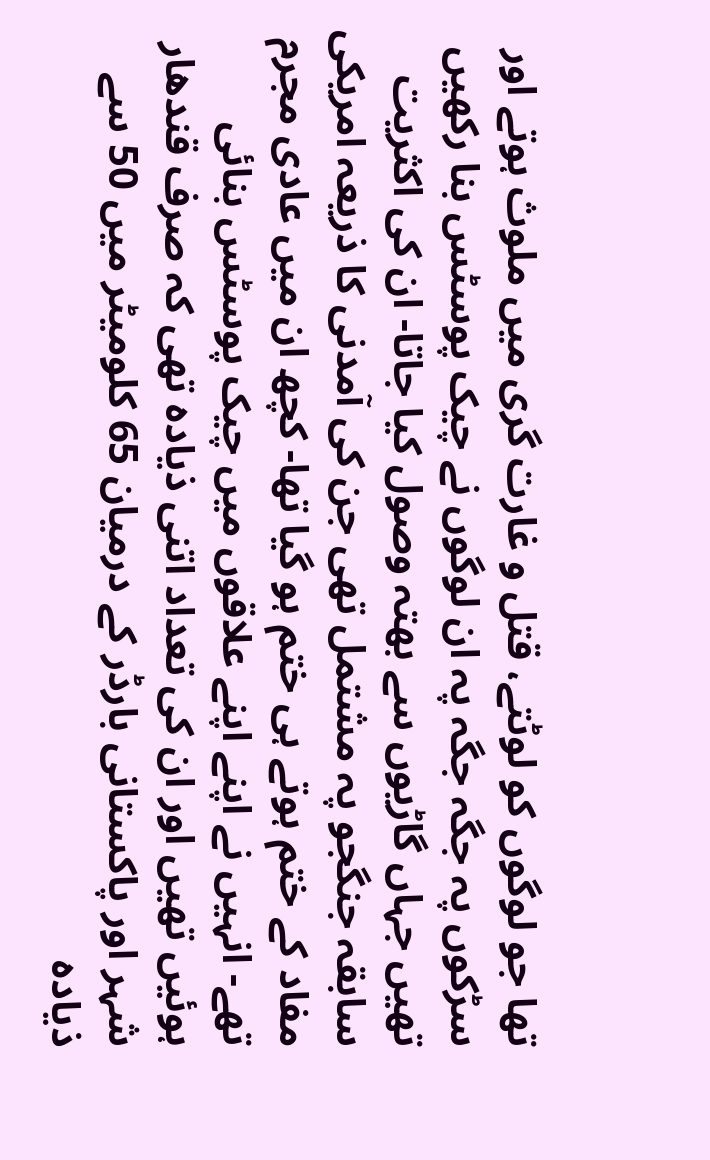تھا جو لوگوں کو لوٹتے، قتل و غارت گری میں ملوث ہوتے اور سڑکوں پہ جگہ جگہ پہ ان لوگوں نے چیک پوسٹس بنا رکھیں تھیں جہاں گاڑیوں سے بھتہ وصول کیا جاتا- ان کی اکثریت سابقہ جنگجو پہ مشتمل تھی جن کی آمدنی کا ذریعہ امریکی مفاد کے ختم ہوتے ہی ختم ہو گیا تھا- کچھ ان میں عادی مجرم تھے- انہیں نے اپنے اپنے علاقوں میں چیک پوسٹس بنائی ہوئیں تھیں اور ان کی تعداد اتنی ذیادہ تھی کہ صرف قندھار شہر اور پاکستانی بارڈر کے درمیان 65 کلومیٹر میں 50 سے ذیادہ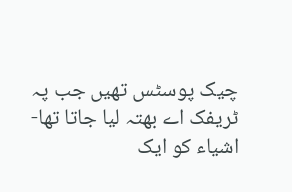چیک پوسٹس تھیں جب پہ ٹریفک اے بھتہ لیا جاتا تھا- اشیاء کو ایک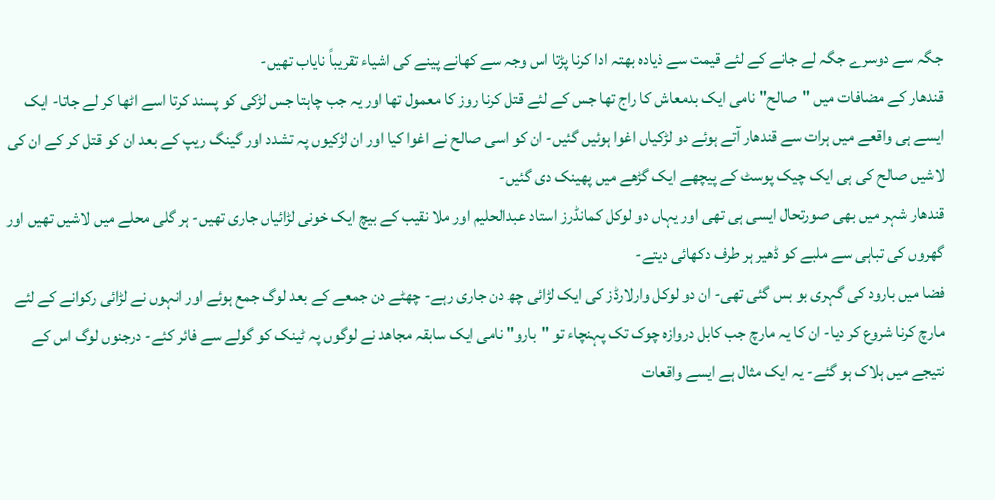جگہ سے دوسرے جگہ لے جانے کے لئے قیمت سے ذیادہ بھتہ ادا کرنا پڑتا اس وجہ سے کھانے پینے کی اشیاء تقریباً نایاب تھیں-
قندھار کے مضافات میں "صالح" نامی ایک بدمعاش کا راج تھا جس کے لئے قتل کرنا روز کا معمول تھا اور یہ جب چاہتا جس لڑکی کو پسند کرتا اسے اٹھا کر لے جاتا- ایک ایسے ہی واقعے میں ہرات سے قندھار آتے ہوئے دو لڑکیاں اغوا ہوئیں گئیں- ان کو اسی صالح نے اغوا کیا اور ان لڑکیوں پہ تشدد اور گینگ ریپ کے بعد ان کو قتل کر کے ان کی لاشیں صالح کی ہی ایک چیک پوسٹ کے پیچھے ایک گڑھے میں پھینک دی گئیں-
قندھار شہر میں بھی صورتحال ایسی ہی تھی اور یہاں دو لوکل کمانڈرز استاد عبدالحلیم اور ملا نقیب کے بیچ ایک خونی لڑائیاں جاری تھیں- ہر گلی محلے میں لاشیں تھیں اور گھروں کی تباہی سے ملبے کو ڈھیر ہر طرف دکھائی دیتے-
فضا میں بارود کی گہری بو بس گئی تھی- ان دو لوکل وارلارڈز کی ایک لڑائی چھ دن جاری رہے- چھٹے دن جمعے کے بعد لوگ جمع ہوئے اور انہوں نے لڑائی رکوانے کے لئے مارچ کرنا شروع کر دیا- ان کا یہ مارچ جب کابل دروازہ چوک تک پہنچاء تو "بارو" نامی ایک سابقہ مجاھد نے لوگوں پہ ٹینک کو گولے سے فائر کئے- درجنوں لوگ اس کے نتیجے میں ہلاک ہو گئے- یہ ایک مثال ہے ایسے واقعات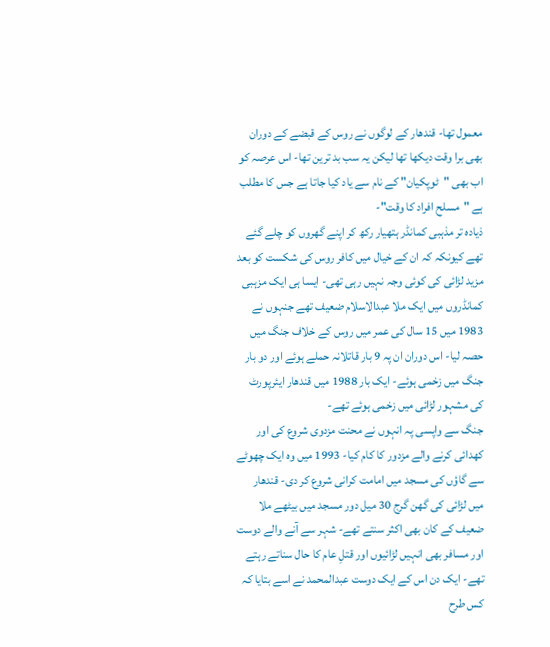معمول تھا- قندھار کے لوگوں نے روس کے قبضے کے دوران بھی برا وقت دیکھا تھا لیکن یہ سب بد ترین تھا- اس عرصہ کو اب بھی "ٹوپکیان" کے نام سے یاد کیا جاتا ہے جس کا مطلب ہے "مسلح افراد کا وقت"-
ذیادہ تر مذہبی کمانڈر ہتھیار رکھ کر اپنے گھروں کو چلے گئے تھے کیونکہ کہ ان کے خیال میں کافر روس کی شکست کو بعد مزید لڑائی کی کوئی وجہ نہیں رہی تھی- ایسا ہی ایک مزہبی کمانڈروں میں ایک ملا عبدالاسلام ضعیف تھے جنہوں نے 1983 میں 15 سال کی عمر میں روس کے خلاف جنگ میں حصہ لیا- اس دوران ان پہ 9 بار قاتلانہ حملے ہوئے اور دو بار جنگ میں زخمی ہوئے- ایک بار 1988 میں قندھار ایئرپورٹ کی مشہور لڑائی میں زخمی ہوئے تھے-
جنگ سے واپسی پہ انہوں نے محنت مزدوی شروع کی اور کھدائی کرنے والے مزدور کا کام کیا- 1993 میں وہ ایک چھوٹے سے گاؤں کی مسجد میں امامت کرانی شروع کر دی- قندھار میں لڑائی کی گھن گرج 30 میل دور مسجد میں بیٹھے ملا ضعیف کے کان بھی اکثر سنتے تھے- شہر سے آنے والے دوست اور مسافر بھی انہیں لڑائیوں اور قتلِ عام کا حال سناتے رہتے تھے- ایک دن اس کے ایک دوست عبدالمحمد نے اسے بتایا کہ کس طرح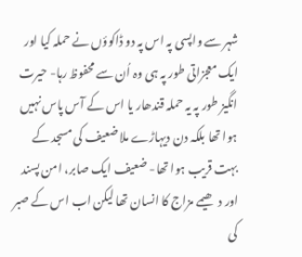شہر سے واپسی پہ اس پہ دو ڈاکوؤں نے حملہ کیا اور ایک معجزاتی طور پہ ہی وہ اُن سے محفوظ رہا- حیرت انگیز طور پہ یہ حملہ قندھار یا اس کے آس پاس نہیں ہوا تھا بلکہ دن دیہاڑے ملا ضعیف کی مسجد کے بہت قریب ہوا تھا- ضعیف ایک صابر، امن پسند اور دھیمے مزاج کا انسان تھا لیکن اب اس کے صبر کی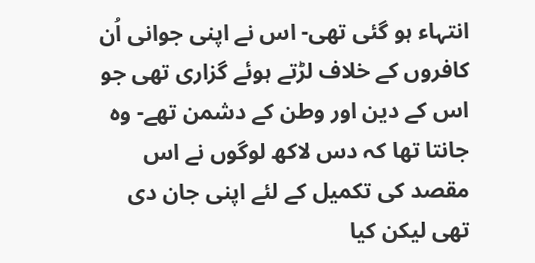انتہاء ہو گئی تھی- اس نے اپنی جوانی اُن کافروں کے خلاف لڑتے ہوئے گزاری تھی جو اس کے دین اور وطن کے دشمن تھے- وہ جانتا تھا کہ دس لاکھ لوگوں نے اس مقصد کی تکمیل کے لئے اپنی جان دی تھی لیکن کیا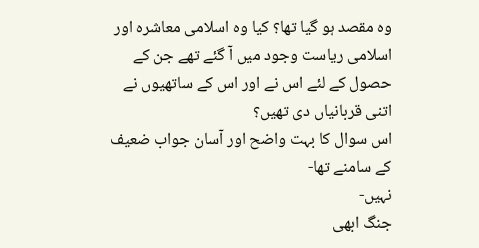وہ مقصد ہو گیا تھا؟ کیا وہ اسلامی معاشرہ اور اسلامی ریاست وجود میں آ گئے تھے جن کے حصول کے لئے اس نے اور اس کے ساتھیوں نے اتنی قربانیاں دی تھیں؟
اس سوال کا بہت واضح اور آسان جواب ضعیف کے سامنے تھا-
نہیں-
جنگ ابھی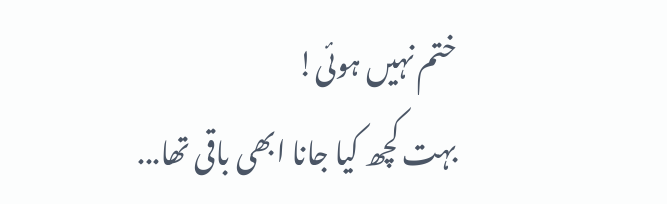ختم نہیں ہوئی!
بہت کچھ کیا جانا ابھی باقی تھا...